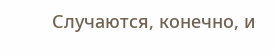Случаются, конечно, и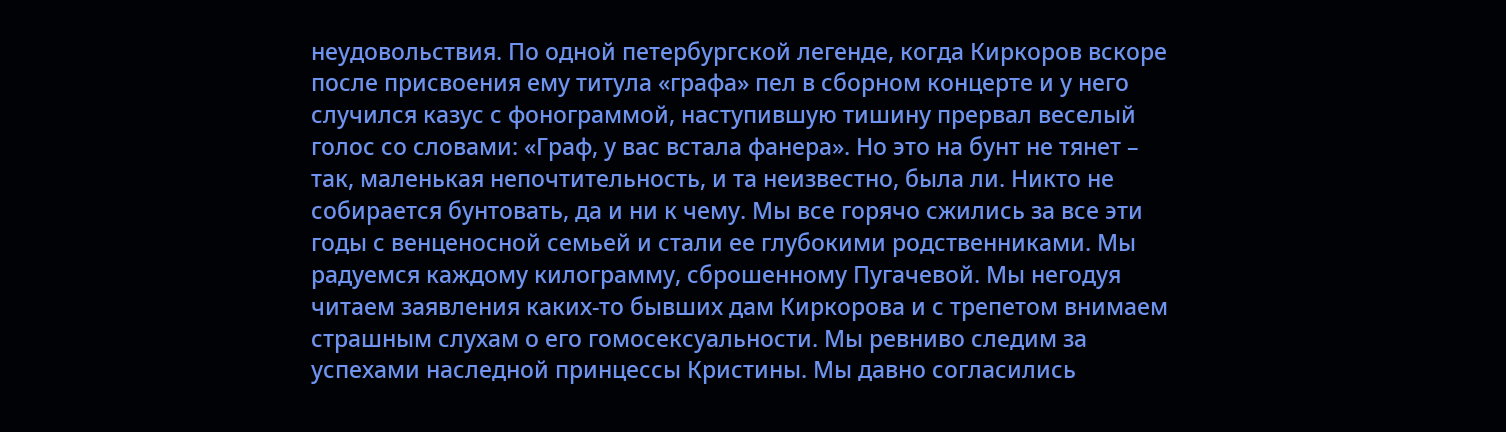неудовольствия. По одной петербургской легенде, когда Киркоров вскоре после присвоения ему титула «графа» пел в сборном концерте и у него случился казус с фонограммой, наступившую тишину прервал веселый голос со словами: «Граф, у вас встала фанера». Но это на бунт не тянет – так, маленькая непочтительность, и та неизвестно, была ли. Никто не собирается бунтовать, да и ни к чему. Мы все горячо сжились за все эти годы с венценосной семьей и стали ее глубокими родственниками. Мы радуемся каждому килограмму, сброшенному Пугачевой. Мы негодуя читаем заявления каких-то бывших дам Киркорова и с трепетом внимаем страшным слухам о его гомосексуальности. Мы ревниво следим за успехами наследной принцессы Кристины. Мы давно согласились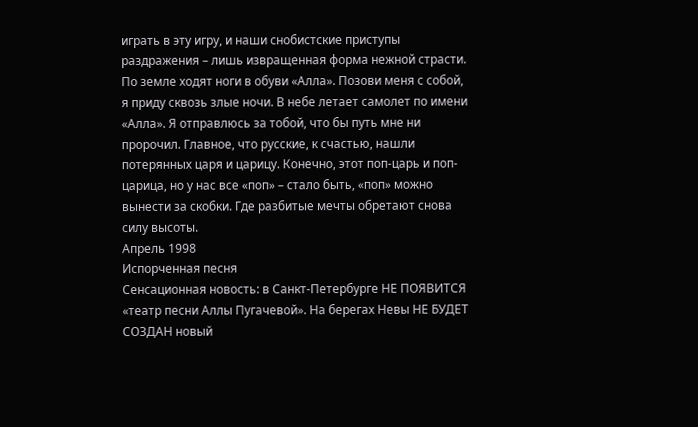играть в эту игру, и наши снобистские приступы раздражения – лишь извращенная форма нежной страсти. По земле ходят ноги в обуви «Алла». Позови меня с собой, я приду сквозь злые ночи. В небе летает самолет по имени «Алла». Я отправлюсь за тобой, что бы путь мне ни пророчил. Главное, что русские, к счастью, нашли потерянных царя и царицу. Конечно, этот поп-царь и поп-царица, но у нас все «поп» – стало быть, «поп» можно вынести за скобки. Где разбитые мечты обретают снова силу высоты.
Апрель 1998
Испорченная песня
Сенсационная новость: в Санкт-Петербурге НЕ ПОЯВИТСЯ «театр песни Аллы Пугачевой». На берегах Невы НЕ БУДЕТ СОЗДАН новый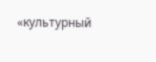«культурный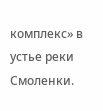комплекс» в устье реки Смоленки.